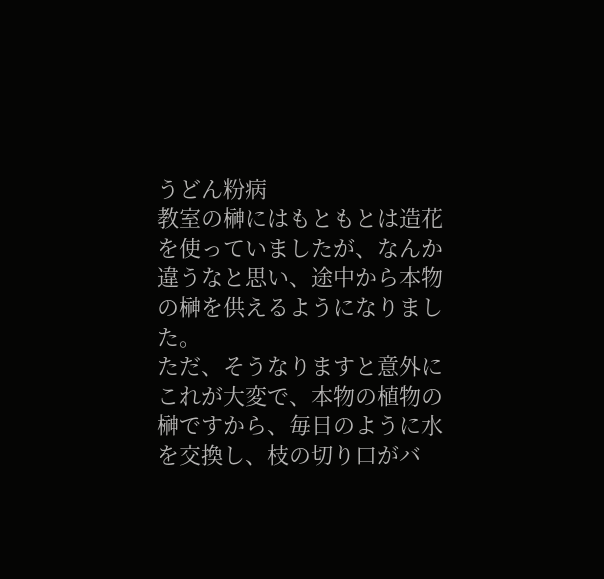うどん粉病
教室の榊にはもともとは造花を使っていましたが、なんか違うなと思い、途中から本物の榊を供えるようになりました。
ただ、そうなりますと意外にこれが大変で、本物の植物の榊ですから、毎日のように水を交換し、枝の切り口がバ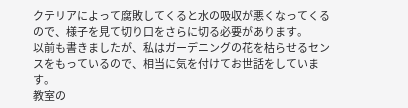クテリアによって腐敗してくると水の吸収が悪くなってくるので、様子を見て切り口をさらに切る必要があります。
以前も書きましたが、私はガーデニングの花を枯らせるセンスをもっているので、相当に気を付けてお世話をしています。
教室の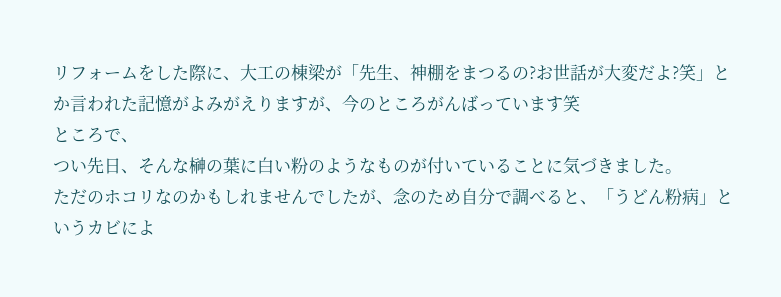リフォームをした際に、大工の棟梁が「先生、神棚をまつるの?お世話が大変だよ?笑」とか言われた記憶がよみがえりますが、今のところがんばっています笑
ところで、
つい先日、そんな榊の葉に白い粉のようなものが付いていることに気づきました。
ただのホコリなのかもしれませんでしたが、念のため自分で調べると、「うどん粉病」というカビによ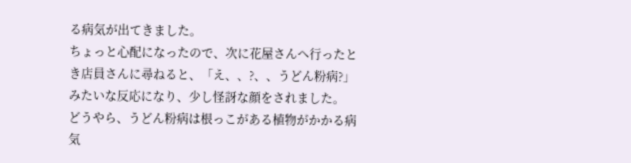る病気が出てきました。
ちょっと心配になったので、次に花屋さんへ行ったとき店員さんに尋ねると、「え、、?、、うどん粉病?」みたいな反応になり、少し怪訝な顔をされました。
どうやら、うどん粉病は根っこがある植物がかかる病気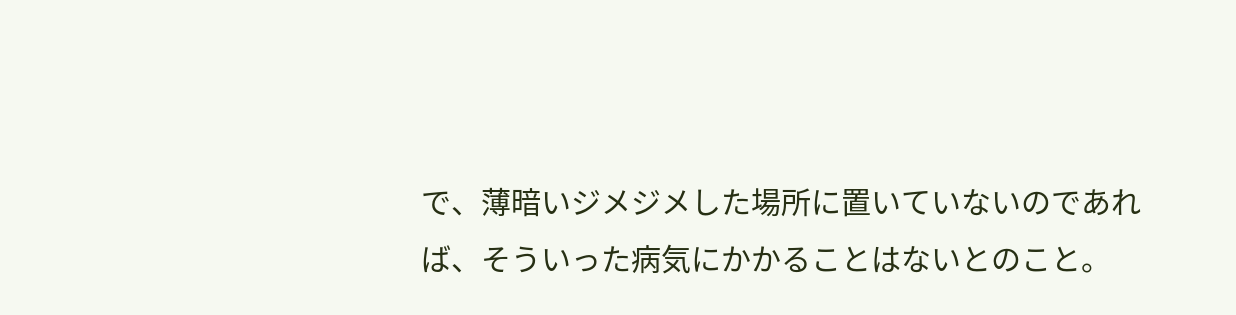で、薄暗いジメジメした場所に置いていないのであれば、そういった病気にかかることはないとのこと。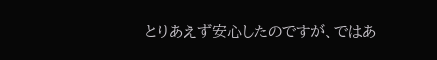とりあえず安心したのですが、ではあ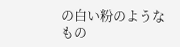の白い粉のようなもの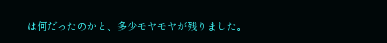は何だったのかと、多少モヤモヤが残りました。